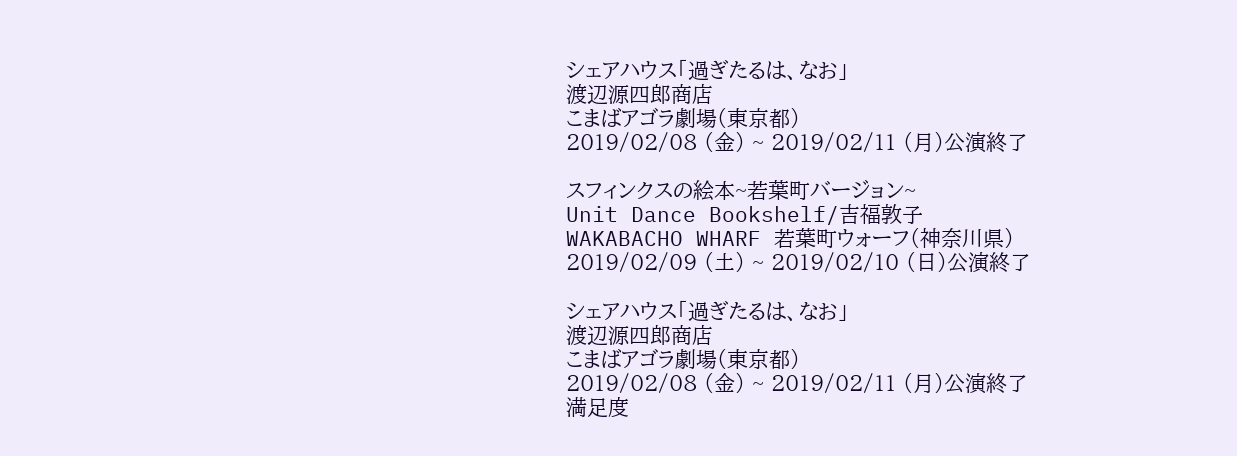シェアハウス「過ぎたるは、なお」
渡辺源四郎商店
こまばアゴラ劇場(東京都)
2019/02/08 (金) ~ 2019/02/11 (月)公演終了

スフィンクスの絵本~若葉町バージョン~
Unit Dance Bookshelf/吉福敦子
WAKABACHO WHARF 若葉町ウォーフ(神奈川県)
2019/02/09 (土) ~ 2019/02/10 (日)公演終了

シェアハウス「過ぎたるは、なお」
渡辺源四郎商店
こまばアゴラ劇場(東京都)
2019/02/08 (金) ~ 2019/02/11 (月)公演終了
満足度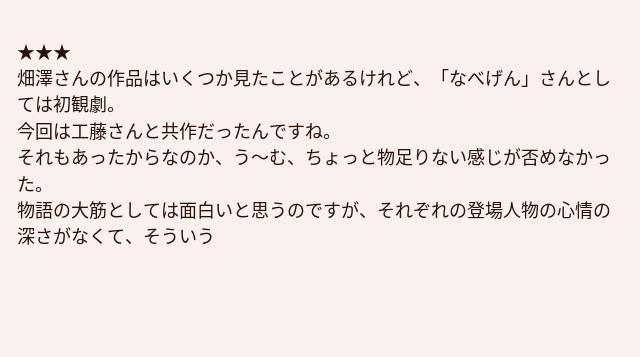★★★
畑澤さんの作品はいくつか見たことがあるけれど、「なべげん」さんとしては初観劇。
今回は工藤さんと共作だったんですね。
それもあったからなのか、う〜む、ちょっと物足りない感じが否めなかった。
物語の大筋としては面白いと思うのですが、それぞれの登場人物の心情の深さがなくて、そういう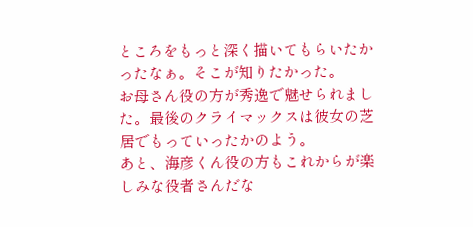ところをもっと深く描いてもらいたかったなぁ。そこが知りたかった。
お母さん役の方が秀逸で魅せられました。最後のクライマックスは彼女の芝居でもっていったかのよう。
あと、海彦くん役の方もこれからが楽しみな役者さんだな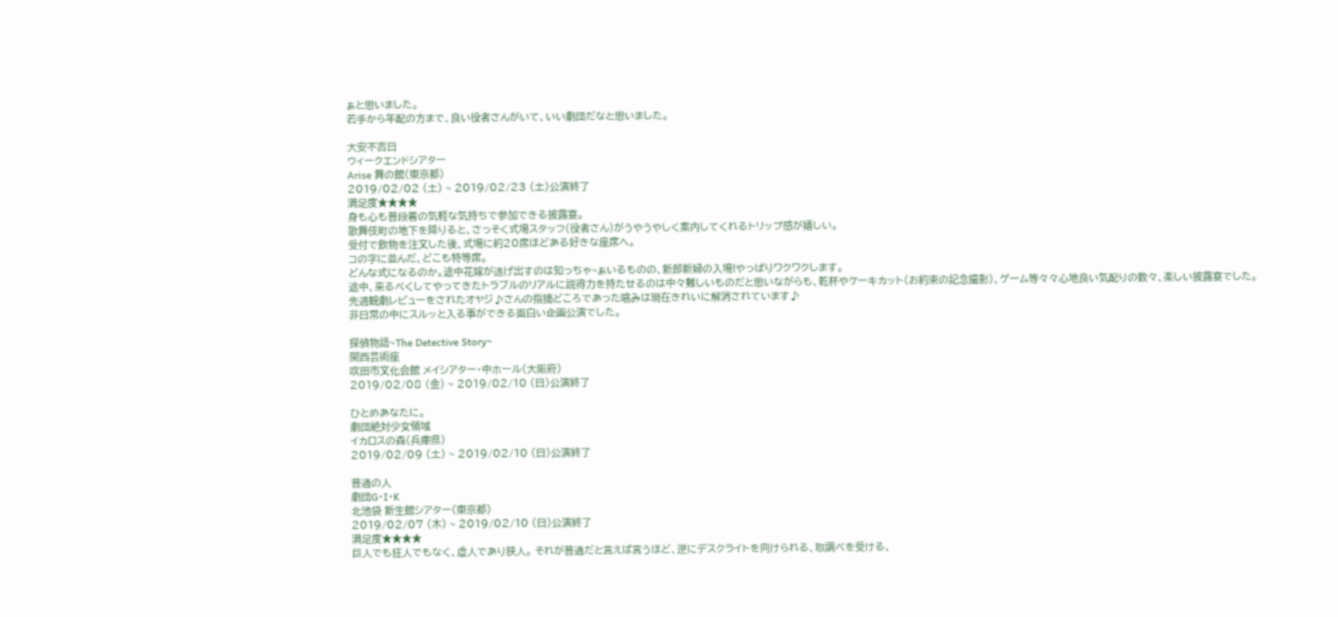ぁと思いました。
若手から年配の方まで、良い役者さんがいて、いい劇団だなと思いました。

大安不吉日
ウィークエンドシアター
Arise 舞の館(東京都)
2019/02/02 (土) ~ 2019/02/23 (土)公演終了
満足度★★★★
身も心も普段着の気軽な気持ちで参加できる披露宴。
歌舞伎町の地下を降りると、さっそく式場スタッフ(役者さん)がうやうやしく案内してくれるトリップ感が嬉しい。
受付で飲物を注文した後、式場に約20席ほどある好きな座席へ。
コの字に並んだ、どこも特等席。
どんな式になるのか。途中花嫁が逃げ出すのは知っちゃ~ぁいるものの、新郎新婦の入場!やっぱりワクワクします。
途中、来るべくしてやってきたトラブルのリアルに説得力を持たせるのは中々難しいものだと思いながらも、乾杯やケーキカット(お約束の記念撮影)、ゲーム等々々心地良い気配りの数々、楽しい披露宴でした。
先週観劇レビューをされたオヤジ♪さんの指摘どころであった噛みは現在きれいに解消されています♪
非日常の中にスルッと入る事ができる面白い企画公演でした。

探偵物語~The Detective Story~
関西芸術座
吹田市文化会館 メイシアター・中ホール(大阪府)
2019/02/08 (金) ~ 2019/02/10 (日)公演終了

ひとめあなたに。
劇団絶対少女領域
イカロスの森(兵庫県)
2019/02/09 (土) ~ 2019/02/10 (日)公演終了

普通の人
劇団G・I・K
北池袋 新生館シアター(東京都)
2019/02/07 (木) ~ 2019/02/10 (日)公演終了
満足度★★★★
巨人でも狂人でもなく、虚人であり狭人。 それが普通だと言えば言うほど、逆にデスクライトを向けられる、取調べを受ける、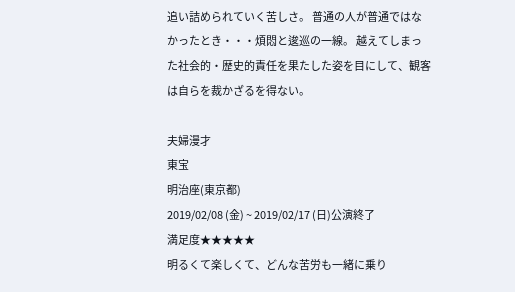追い詰められていく苦しさ。 普通の人が普通ではなかったとき・・・煩悶と逡巡の一線。 越えてしまった社会的・歴史的責任を果たした姿を目にして、観客は自らを裁かざるを得ない。

夫婦漫才
東宝
明治座(東京都)
2019/02/08 (金) ~ 2019/02/17 (日)公演終了
満足度★★★★★
明るくて楽しくて、どんな苦労も一緒に乗り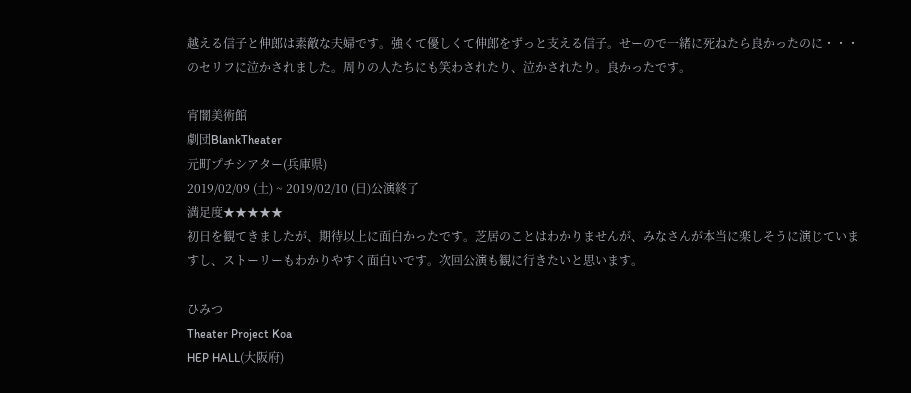越える信子と伸郎は素敵な夫婦です。強くて優しくて伸郎をずっと支える信子。せーので一緒に死ねたら良かったのに・・・のセリフに泣かされました。周りの人たちにも笑わされたり、泣かされたり。良かったです。

宵闇美術館
劇団BlankTheater
元町プチシアター(兵庫県)
2019/02/09 (土) ~ 2019/02/10 (日)公演終了
満足度★★★★★
初日を観てきましたが、期待以上に面白かったです。芝居のことはわかりませんが、みなさんが本当に楽しそうに演じていますし、ストーリーもわかりやすく面白いです。次回公演も観に行きたいと思います。

ひみつ
Theater Project Koa
HEP HALL(大阪府)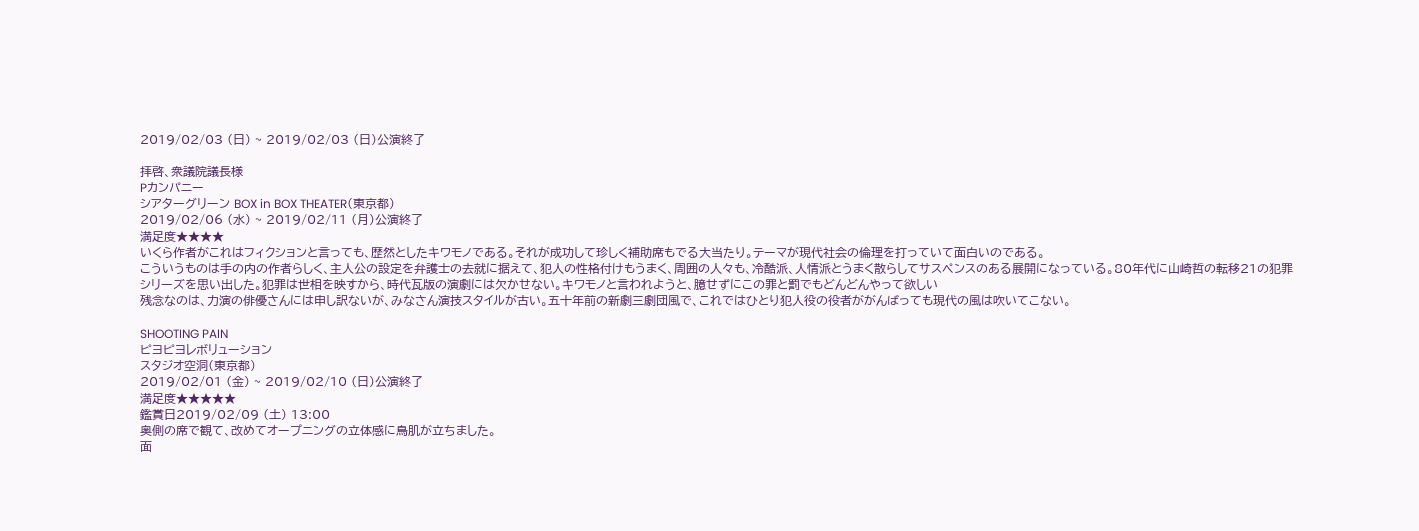2019/02/03 (日) ~ 2019/02/03 (日)公演終了

拝啓、衆議院議長様
Pカンパニー
シアターグリーン BOX in BOX THEATER(東京都)
2019/02/06 (水) ~ 2019/02/11 (月)公演終了
満足度★★★★
いくら作者がこれはフィクションと言っても、歴然としたキワモノである。それが成功して珍しく補助席もでる大当たり。テーマが現代社会の倫理を打っていて面白いのである。
こういうものは手の内の作者らしく、主人公の設定を弁護士の去就に据えて、犯人の性格付けもうまく、周囲の人々も、冷酷派、人情派とうまく散らしてサスペンスのある展開になっている。80年代に山崎哲の転移21の犯罪シリーズを思い出した。犯罪は世相を映すから、時代瓦版の演劇には欠かせない。キワモノと言われようと、臆せずにこの罪と罰でもどんどんやって欲しい
残念なのは、力演の俳優さんには申し訳ないが、みなさん演技スタイルが古い。五十年前の新劇三劇団風で、これではひとり犯人役の役者ががんばっても現代の風は吹いてこない。

SHOOTING PAIN
ピヨピヨレボリューション
スタジオ空洞(東京都)
2019/02/01 (金) ~ 2019/02/10 (日)公演終了
満足度★★★★★
鑑賞日2019/02/09 (土) 13:00
奥側の席で観て、改めてオープニングの立体感に鳥肌が立ちました。
面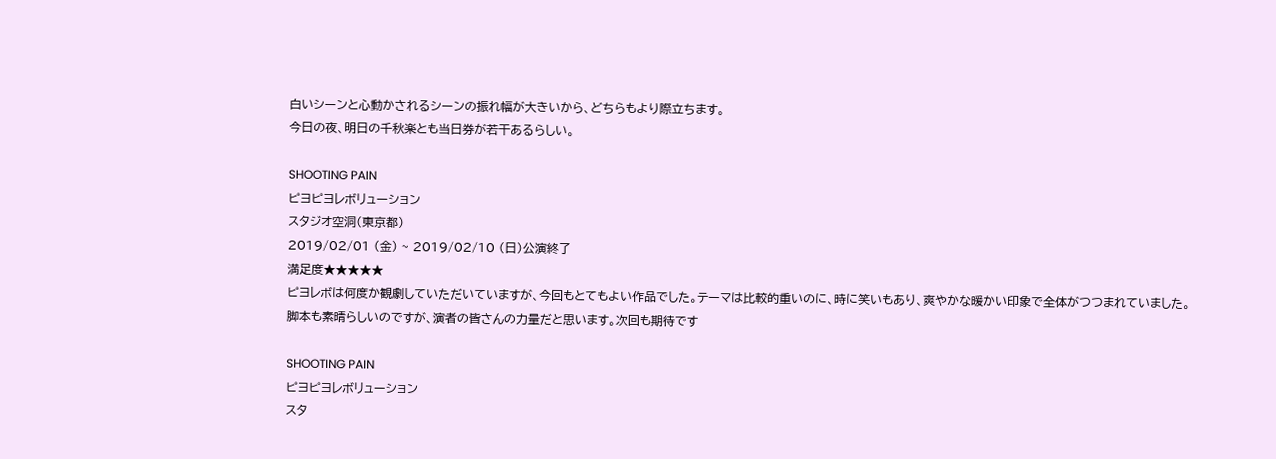白いシーンと心動かされるシーンの振れ幅が大きいから、どちらもより際立ちます。
今日の夜、明日の千秋楽とも当日券が若干あるらしい。

SHOOTING PAIN
ピヨピヨレボリューション
スタジオ空洞(東京都)
2019/02/01 (金) ~ 2019/02/10 (日)公演終了
満足度★★★★★
ピヨレボは何度か観劇していただいていますが、今回もとてもよい作品でした。テーマは比較的重いのに、時に笑いもあり、爽やかな暖かい印象で全体がつつまれていました。
脚本も素晴らしいのですが、演者の皆さんの力量だと思います。次回も期待です

SHOOTING PAIN
ピヨピヨレボリューション
スタ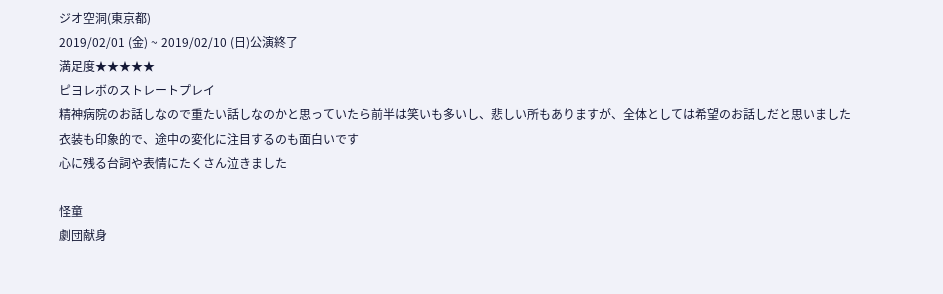ジオ空洞(東京都)
2019/02/01 (金) ~ 2019/02/10 (日)公演終了
満足度★★★★★
ピヨレボのストレートプレイ
精神病院のお話しなので重たい話しなのかと思っていたら前半は笑いも多いし、悲しい所もありますが、全体としては希望のお話しだと思いました
衣装も印象的で、途中の変化に注目するのも面白いです
心に残る台詞や表情にたくさん泣きました

怪童
劇団献身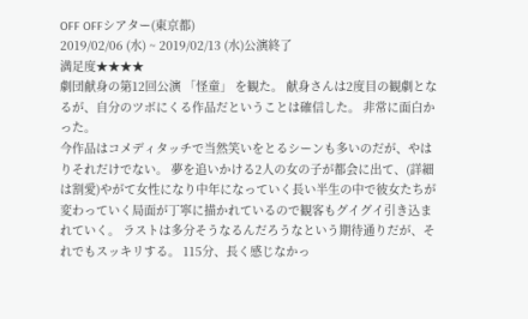OFF OFFシアター(東京都)
2019/02/06 (水) ~ 2019/02/13 (水)公演終了
満足度★★★★
劇団献身の第12回公演 「怪童」 を観た。 献身さんは2度目の観劇となるが、自分のツボにくる作品だということは確信した。 非常に面白かった。
今作品はコメディタッチで当然笑いをとるシーンも多いのだが、やはりそれだけでない。 夢を追いかける2人の女の子が都会に出て、(詳細は割愛)やがて女性になり中年になっていく長い半生の中で彼女たちが変わっていく局面が丁寧に描かれているので観客もグイグイ引き込まれていく。 ラストは多分そうなるんだろうなという期待通りだが、それでもスッキリする。 115分、長く感じなかっ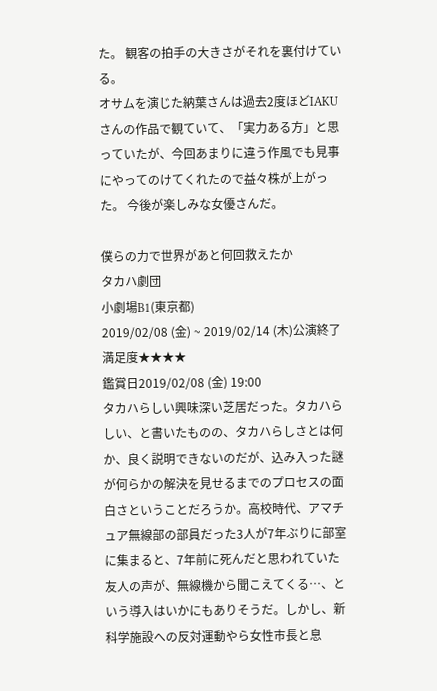た。 観客の拍手の大きさがそれを裏付けている。
オサムを演じた納葉さんは過去2度ほどIAKUさんの作品で観ていて、「実力ある方」と思っていたが、今回あまりに違う作風でも見事にやってのけてくれたので益々株が上がった。 今後が楽しみな女優さんだ。

僕らの力で世界があと何回救えたか
タカハ劇団
小劇場B1(東京都)
2019/02/08 (金) ~ 2019/02/14 (木)公演終了
満足度★★★★
鑑賞日2019/02/08 (金) 19:00
タカハらしい興味深い芝居だった。タカハらしい、と書いたものの、タカハらしさとは何か、良く説明できないのだが、込み入った謎が何らかの解決を見せるまでのプロセスの面白さということだろうか。高校時代、アマチュア無線部の部員だった3人が7年ぶりに部室に集まると、7年前に死んだと思われていた友人の声が、無線機から聞こえてくる…、という導入はいかにもありそうだ。しかし、新科学施設への反対運動やら女性市長と息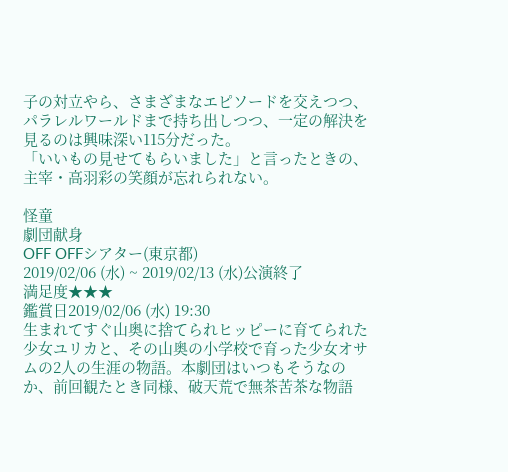子の対立やら、さまざまなエピソードを交えつつ、パラレルワールドまで持ち出しつつ、一定の解決を見るのは興味深い115分だった。
「いいもの見せてもらいました」と言ったときの、主宰・高羽彩の笑顔が忘れられない。

怪童
劇団献身
OFF OFFシアター(東京都)
2019/02/06 (水) ~ 2019/02/13 (水)公演終了
満足度★★★
鑑賞日2019/02/06 (水) 19:30
生まれてすぐ山奥に捨てられヒッピーに育てられた少女ユリカと、その山奥の小学校で育った少女オサムの2人の生涯の物語。本劇団はいつもそうなのか、前回観たとき同様、破天荒で無茶苦茶な物語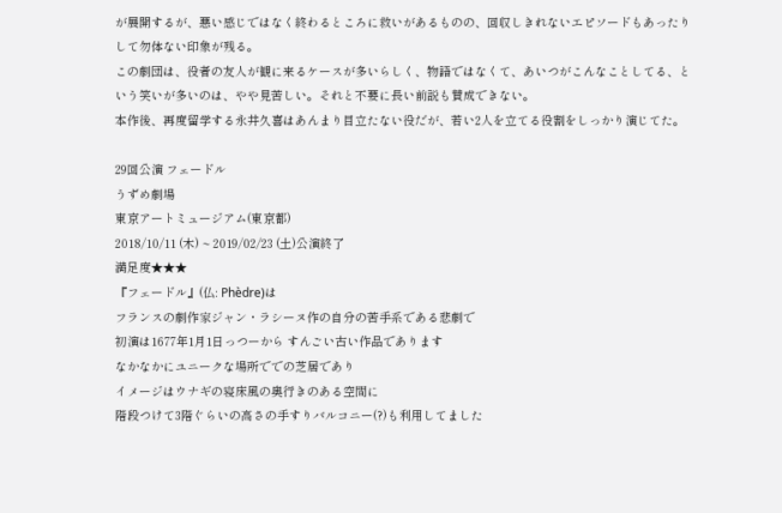が展開するが、悪い感じではなく終わるところに救いがあるものの、回収しきれないエピソードもあったりして勿体ない印象が残る。
この劇団は、役者の友人が観に来るケースが多いらしく、物語ではなくて、あいつがこんなことしてる、という笑いが多いのは、やや見苦しい。それと不要に長い前説も賛成できない。
本作後、再度留学する永井久喜はあんまり目立たない役だが、若い2人を立てる役割をしっかり演じてた。

29回公演 フェードル
うずめ劇場
東京アートミュージアム(東京都)
2018/10/11 (木) ~ 2019/02/23 (土)公演終了
満足度★★★
『フェードル』(仏: Phèdre)は
フランスの劇作家ジャン・ラシーヌ作の自分の苦手系である悲劇で
初演は1677年1月1日っつーから すんごい古い作品であります
なかなかにユニークな場所ででの芝居であり
イメージはウナギの寝床風の奥行きのある空間に
階段つけて3階ぐらいの高さの手すりバルコニー(?)も利用してました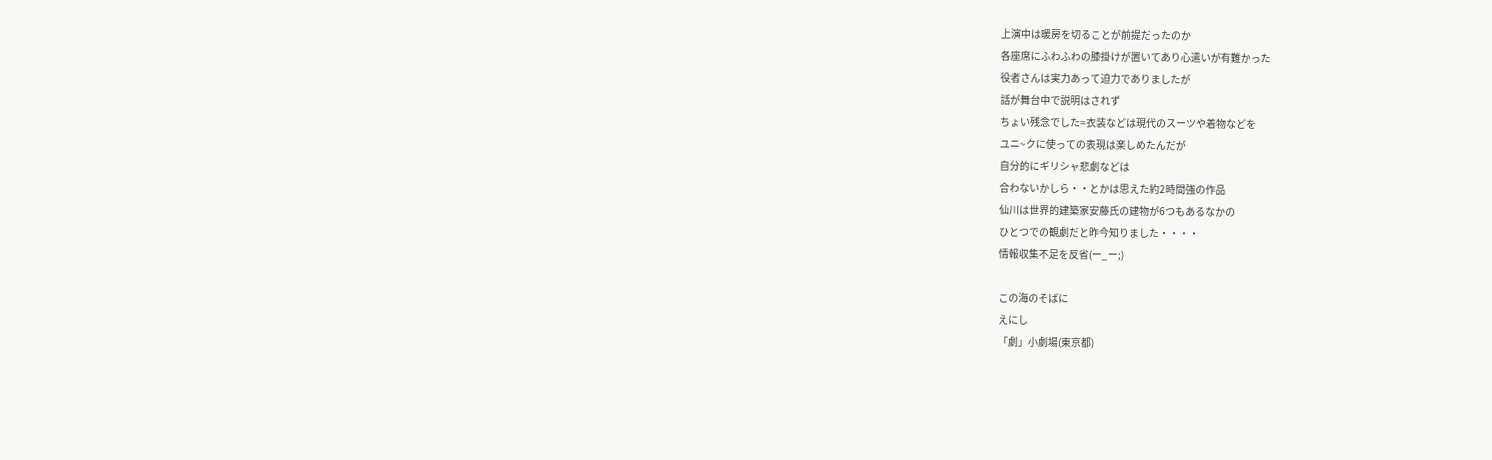上演中は暖房を切ることが前提だったのか
各座席にふわふわの膝掛けが置いてあり心遣いが有難かった
役者さんは実力あって迫力でありましたが
話が舞台中で説明はされず
ちょい残念でした=衣装などは現代のスーツや着物などを
ユニ~クに使っての表現は楽しめたんだが
自分的にギリシャ悲劇などは
合わないかしら・・とかは思えた約2時間強の作品
仙川は世界的建築家安藤氏の建物が6つもあるなかの
ひとつでの観劇だと昨今知りました・・・・
情報収集不足を反省(ー_ー;)

この海のそばに
えにし
「劇」小劇場(東京都)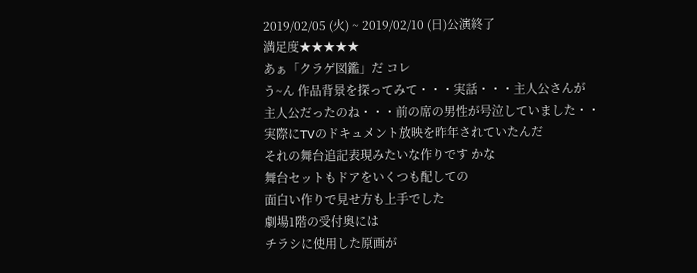2019/02/05 (火) ~ 2019/02/10 (日)公演終了
満足度★★★★★
あぁ「クラゲ図鑑」だ コレ
う~ん 作品背景を探ってみて・・・実話・・・主人公さんが
主人公だったのね・・・前の席の男性が号泣していました・・
実際にTVのドキュメント放映を昨年されていたんだ
それの舞台追記表現みたいな作りです かな
舞台セットもドアをいくつも配しての
面白い作りで見せ方も上手でした
劇場1階の受付奥には
チラシに使用した原画が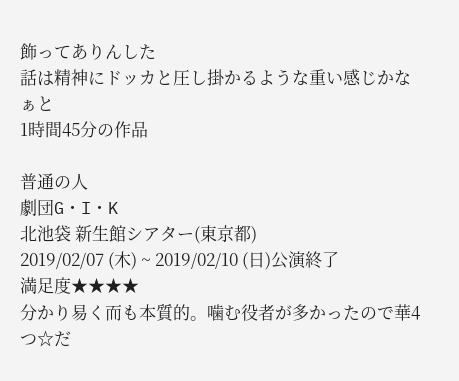飾ってありんした
話は精神にドッカと圧し掛かるような重い感じかなぁと
1時間45分の作品

普通の人
劇団G・I・K
北池袋 新生館シアター(東京都)
2019/02/07 (木) ~ 2019/02/10 (日)公演終了
満足度★★★★
分かり易く而も本質的。噛む役者が多かったので華4つ☆だ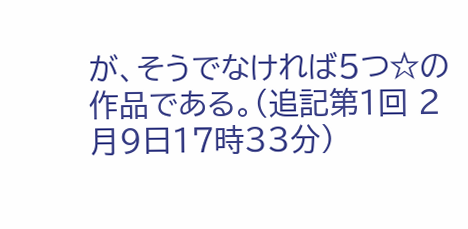が、そうでなければ5つ☆の作品である。(追記第1回 2月9日17時33分)